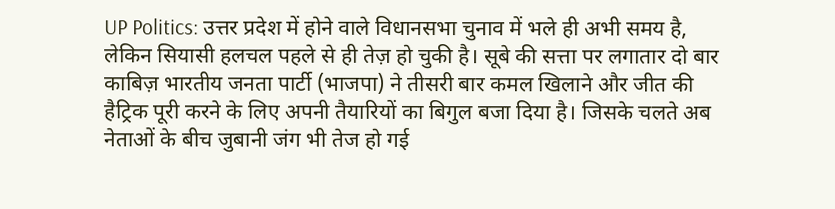UP Politics: उत्तर प्रदेश में होने वाले विधानसभा चुनाव में भले ही अभी समय है, लेकिन सियासी हलचल पहले से ही तेज़ हो चुकी है। सूबे की सत्ता पर लगातार दो बार काबिज़ भारतीय जनता पार्टी (भाजपा) ने तीसरी बार कमल खिलाने और जीत की हैट्रिक पूरी करने के लिए अपनी तैयारियों का बिगुल बजा दिया है। जिसके चलते अब नेताओं के बीच जुबानी जंग भी तेज हो गई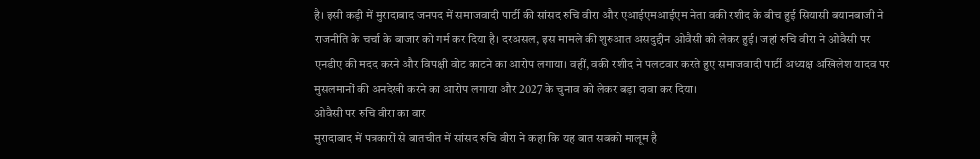है। इसी कड़ी में मुरादाबाद जनपद में समाजवादी पार्टी की सांसद रुचि वीरा और एआईएमआईएम नेता वकी रशीद के बीच हुई सियासी बयानबाजी ने राजनीति के चर्चा के बाजार को गर्म कर दिया है। दरअसल, इस मामले की शुरुआत असदुद्दीन ओवैसी को लेकर हुई। जहां रुचि वीरा ने ओवैसी पर एनडीए की मदद करने और विपक्षी वोट काटने का आरोप लगाया। वहीं, वकी रशीद ने पलटवार करते हुए समाजवादी पार्टी अध्यक्ष अखिलेश यादव पर मुसलमानों की अनदेखी करने का आरोप लगाया और 2027 के चुनाव को लेकर बड़ा दावा कर दिया।
ओवैसी पर रुचि वीरा का वार
मुरादाबाद में पत्रकारों से बातचीत में सांसद रुचि वीरा ने कहा कि यह बात सबको मालूम है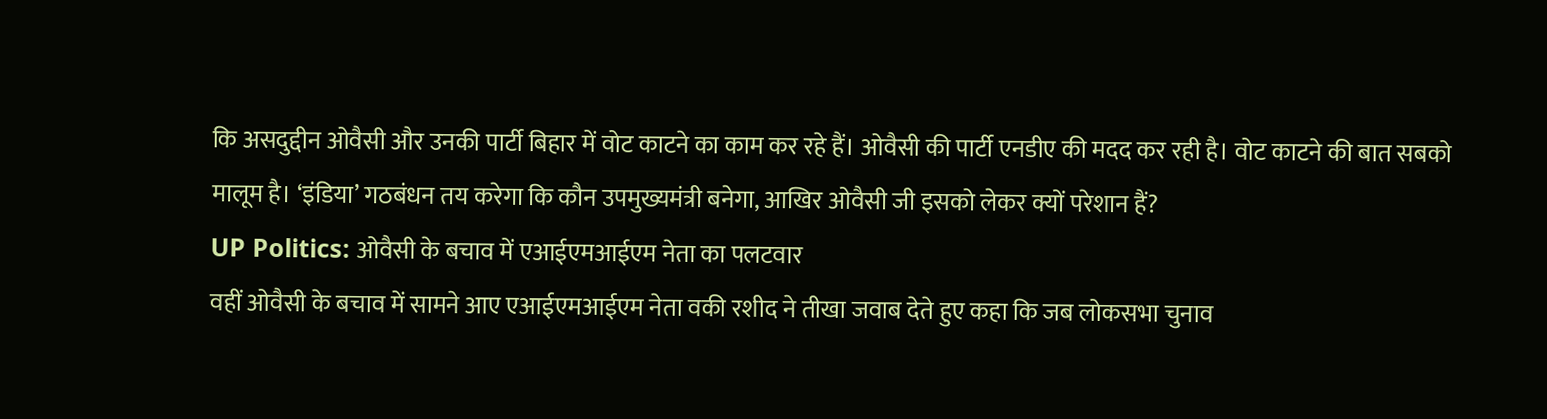कि असदुद्दीन ओवैसी और उनकी पार्टी बिहार में वोट काटने का काम कर रहे हैं। ओवैसी की पार्टी एनडीए की मदद कर रही है। वोट काटने की बात सबको मालूम है। ‘इंडिया’ गठबंधन तय करेगा कि कौन उपमुख्यमंत्री बनेगा, आखिर ओवैसी जी इसको लेकर क्यों परेशान हैं?
UP Politics: ओवैसी के बचाव में एआईएमआईएम नेता का पलटवार
वहीं ओवैसी के बचाव में सामने आए एआईएमआईएम नेता वकी रशीद ने तीखा जवाब देते हुए कहा कि जब लोकसभा चुनाव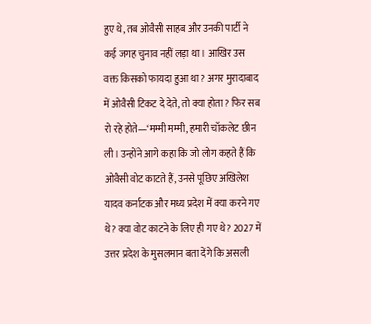हुए थे, तब ओवैसी साहब और उनकी पार्टी ने कई जगह चुनाव नहीं लड़ा था। आखिर उस वक्त किसको फायदा हुआ था? अगर मुरादाबाद में ओवैसी टिकट दे देते, तो क्या होता? फिर सब रो रहे होते—‘मम्मी मम्मी, हमारी चॉकलेट छीन ली। उन्होंने आगे कहा कि जो लोग कहते हैं कि ओवैसी वोट काटते हैं, उनसे पूछिए अखिलेश यादव कर्नाटक और मध्य प्रदेश में क्या करने गए थे? क्या वोट काटने के लिए ही गए थे? 2027 में उत्तर प्रदेश के मुसलमान बता देंगे कि असली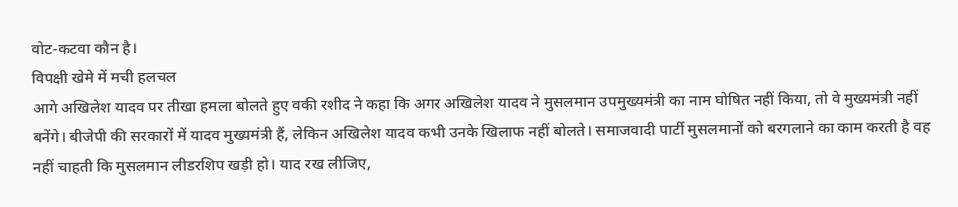वोट-कटवा कौन है।
विपक्षी खेमे में मची हलचल
आगे अखिलेश यादव पर तीखा हमला बोलते हुए वकी रशीद ने कहा कि अगर अखिलेश यादव ने मुसलमान उपमुख्यमंत्री का नाम घोषित नहीं किया, तो वे मुख्यमंत्री नहीं बनेंगे। बीजेपी की सरकारों में यादव मुख्यमंत्री हैं, लेकिन अखिलेश यादव कभी उनके खिलाफ नहीं बोलते। समाजवादी पार्टी मुसलमानों को बरगलाने का काम करती है वह नहीं चाहती कि मुसलमान लीडरशिप खड़ी हो। याद रख लीजिए,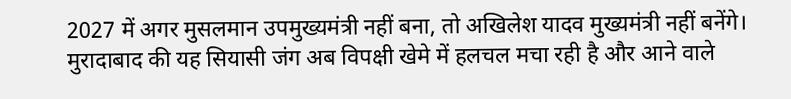2027 में अगर मुसलमान उपमुख्यमंत्री नहीं बना, तो अखिलेश यादव मुख्यमंत्री नहीं बनेंगे। मुरादाबाद की यह सियासी जंग अब विपक्षी खेमे में हलचल मचा रही है और आने वाले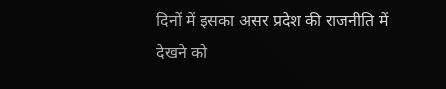दिनों में इसका असर प्रदेश की राजनीति में देखने को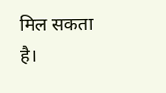मिल सकता है।